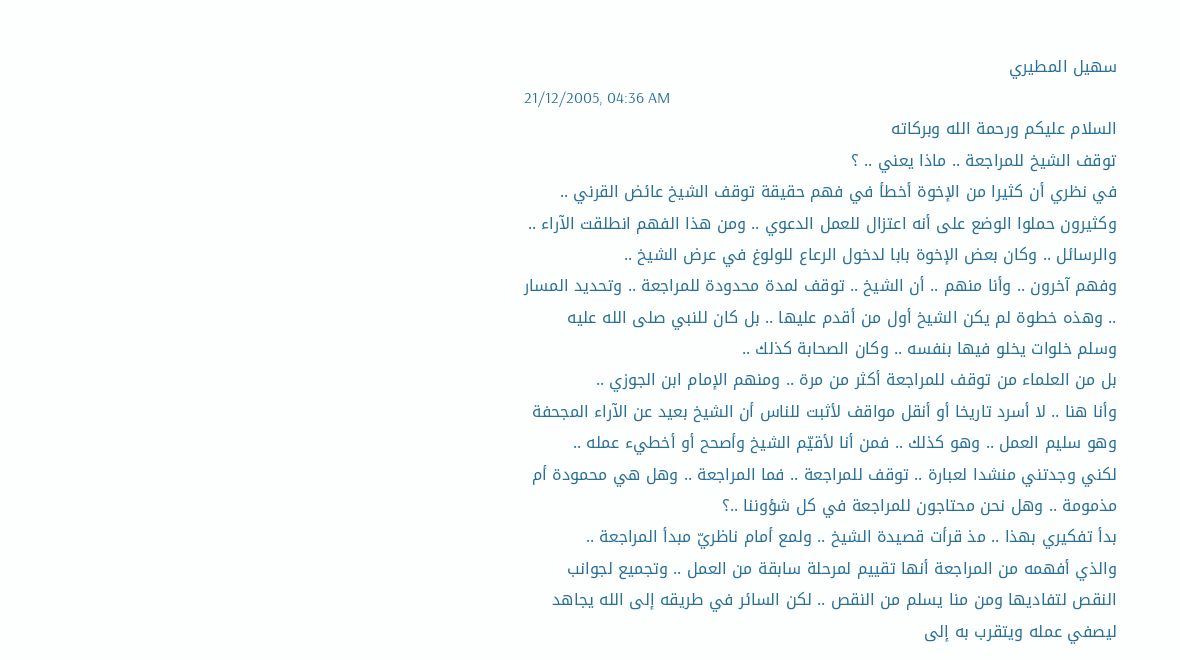سهيل المطيري
21/12/2005, 04:36 AM
السلام عليكم ورحمة الله وبركاته
توقف الشيخ للمراجعة .. ماذا يعني .. ؟
في نظري أن كثيرا من الإخوة أخطأ في فهم حقيقة توقف الشيخ عائض القرني .. وكثيرون حملوا الوضع على أنه اعتزال للعمل الدعوي .. ومن هذا الفهم انطلقت الآراء .. والرسائل .. وكان بعض الإخوة بابا لدخول الرعاع للولوغ في عرض الشيخ ..
وفهم آخرون .. وأنا منهم .. أن الشيخ .. توقف لمدة محدودة للمراجعة .. وتحديد المسار .. وهذه خطوة لم يكن الشيخ أول من أقدم عليها .. بل كان للنبي صلى الله عليه وسلم خلوات يخلو فيها بنفسه .. وكان الصحابة كذلك ..
بل من العلماء من توقف للمراجعة أكثر من مرة .. ومنهم الإمام ابن الجوزي ..
وأنا هنا .. لا أسرد تاريخا أو أنقل مواقف لأثبت للناس أن الشيخ بعيد عن الآراء المجحفة وهو سليم العمل .. وهو كذلك .. فمن أنا لأقيّم الشيخ وأصحح أو أخطيء عمله ..
لكني وجدتني منشدا لعبارة .. توقف للمراجعة .. فما المراجعة .. وهل هي محمودة أم مذمومة .. وهل نحن محتاجون للمراجعة في كل شؤوننا ..؟
بدأ تفكيري بهذا .. مذ قرأت قصيدة الشيخ .. ولمع أمام ناظريّ مبدأ المراجعة ..
والذي أفهمه من المراجعة أنها تقييم لمرحلة سابقة من العمل .. وتجميع لجوانب النقص لتفاديها ومن منا يسلم من النقص .. لكن السائر في طريقه إلى الله يجاهد ليصفي عمله ويتقرب به إلى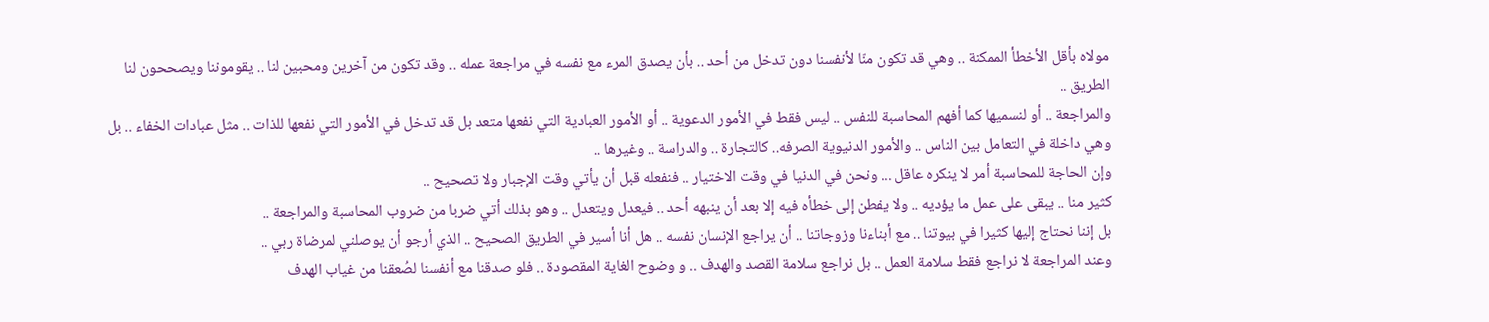مولاه بأقل الأخطأ الممكنة .. وهي قد تكون منّا لأنفسنا دون تدخل من أحد .. بأن يصدق المرء مع نفسه في مراجعة عمله .. وقد تكون من آخرين ومحبين لنا .. يقوموننا ويصححون لنا الطريق ..
والمراجعة .. أو لنسميها كما أفهم المحاسبة للنفس .. ليس فقط في الأمور الدعوية .. أو الأمور العبادية التي نفعها متعد بل قد تدخل في الأمور التي نفعها للذات .. مثل عبادات الخفاء .. بل وهي داخلة في التعامل بين الناس .. والأمور الدنيوية الصرفه.. كالتجارة .. والدراسة .. وغيرها ..
وإن الحاجة للمحاسبة أمر لا ينكره عاقل ... ونحن في الدنيا في وقت الاختيار .. فنفعله قبل أن يأتي وقت الإجبار ولا تصحيح ..
كثير منا .. يبقى على عمل ما يؤديه .. ولا يفطن إلى خطأه فيه إلا بعد أن ينبهه أحد .. فيعدل ويتعدل .. وهو بذلك أتي ضربا من ضروب المحاسبة والمراجعة ..
بل إننا نحتاج إليها كثيرا في بيوتنا .. مع أبناءنا وزوجاتنا .. أن يراجع الإنسان نفسه .. هل أنا أسير في الطريق الصحيح .. الذي أرجو أن يوصلني لمرضاة ربي ..
وعند المراجعة لا نراجع فقط سلامة العمل .. بل نراجع سلامة القصد والهدف .. و وضوح الغاية المقصودة .. فلو صدقنا مع أنفسنا لصُعقنا من غياب الهدف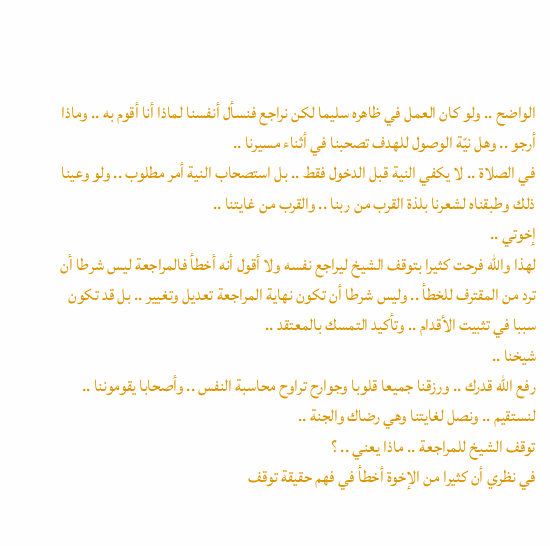الواضح .. ولو كان العمل في ظاهره سليما لكن نراجع فنسأل أنفسنا لماذا أنا أقوم به .. وماذا أرجو .. وهل نيّة الوصول للهدف تصحبنا في أثناء مسيرنا ..
في الصلاة .. لا يكفي النية قبل الدخول فقط .. بل استصحاب النية أمر مطلوب .. ولو وعينا ذلك وطبقناه لشعرنا بلذة القرب من ربنا .. والقرب من غايتنا ..
إخوتي ..
لهذا والله فرحت كثيرا بتوقف الشيخ ليراجع نفسه ولا أقول أنه أخطأ فالمراجعة ليس شرطا أن ترد من المقترف للخطأ .. وليس شرطا أن تكون نهاية المراجعة تعديل وتغيير .. بل قد تكون سببا في تثبيت الأقدام .. وتأكيد التمسك بالمعتقد ..
شيخنا ..
رفع الله قدرك .. ورزقنا جميعا قلوبا وجوارح تراوح محاسبة النفس .. وأصحابا يقوموننا .. لنستقيم .. ونصل لغايتنا وهي رضاك والجنة ..
توقف الشيخ للمراجعة .. ماذا يعني .. ؟
في نظري أن كثيرا من الإخوة أخطأ في فهم حقيقة توقف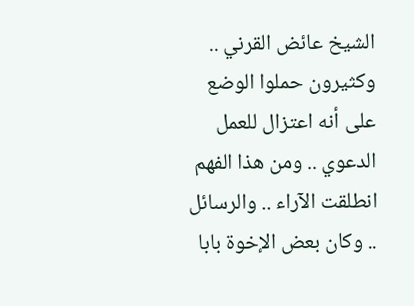الشيخ عائض القرني .. وكثيرون حملوا الوضع على أنه اعتزال للعمل الدعوي .. ومن هذا الفهم انطلقت الآراء .. والرسائل .. وكان بعض الإخوة بابا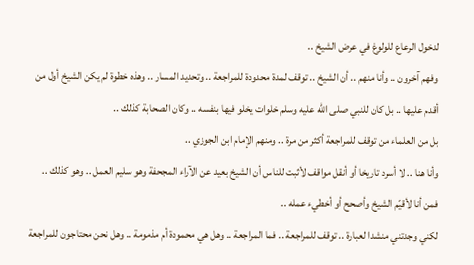لدخول الرعاع للولوغ في عرض الشيخ ..
وفهم آخرون .. وأنا منهم .. أن الشيخ .. توقف لمدة محدودة للمراجعة .. وتحديد المسار .. وهذه خطوة لم يكن الشيخ أول من أقدم عليها .. بل كان للنبي صلى الله عليه وسلم خلوات يخلو فيها بنفسه .. وكان الصحابة كذلك ..
بل من العلماء من توقف للمراجعة أكثر من مرة .. ومنهم الإمام ابن الجوزي ..
وأنا هنا .. لا أسرد تاريخا أو أنقل مواقف لأثبت للناس أن الشيخ بعيد عن الآراء المجحفة وهو سليم العمل .. وهو كذلك .. فمن أنا لأقيّم الشيخ وأصحح أو أخطيء عمله ..
لكني وجدتني منشدا لعبارة .. توقف للمراجعة .. فما المراجعة .. وهل هي محمودة أم مذمومة .. وهل نحن محتاجون للمراجعة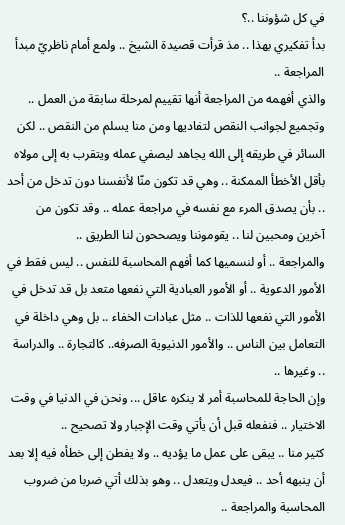في كل شؤوننا ..؟
بدأ تفكيري بهذا .. مذ قرأت قصيدة الشيخ .. ولمع أمام ناظريّ مبدأ المراجعة ..
والذي أفهمه من المراجعة أنها تقييم لمرحلة سابقة من العمل .. وتجميع لجوانب النقص لتفاديها ومن منا يسلم من النقص .. لكن السائر في طريقه إلى الله يجاهد ليصفي عمله ويتقرب به إلى مولاه بأقل الأخطأ الممكنة .. وهي قد تكون منّا لأنفسنا دون تدخل من أحد .. بأن يصدق المرء مع نفسه في مراجعة عمله .. وقد تكون من آخرين ومحبين لنا .. يقوموننا ويصححون لنا الطريق ..
والمراجعة .. أو لنسميها كما أفهم المحاسبة للنفس .. ليس فقط في الأمور الدعوية .. أو الأمور العبادية التي نفعها متعد بل قد تدخل في الأمور التي نفعها للذات .. مثل عبادات الخفاء .. بل وهي داخلة في التعامل بين الناس .. والأمور الدنيوية الصرفه.. كالتجارة .. والدراسة .. وغيرها ..
وإن الحاجة للمحاسبة أمر لا ينكره عاقل ... ونحن في الدنيا في وقت الاختيار .. فنفعله قبل أن يأتي وقت الإجبار ولا تصحيح ..
كثير منا .. يبقى على عمل ما يؤديه .. ولا يفطن إلى خطأه فيه إلا بعد أن ينبهه أحد .. فيعدل ويتعدل .. وهو بذلك أتي ضربا من ضروب المحاسبة والمراجعة ..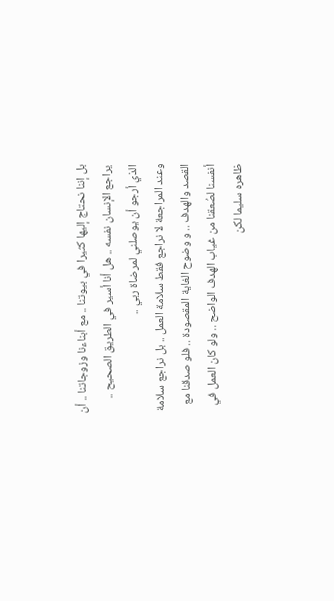بل إننا نحتاج إليها كثيرا في بيوتنا .. مع أبناءنا وزوجاتنا .. أن يراجع الإنسان نفسه .. هل أنا أسير في الطريق الصحيح .. الذي أرجو أن يوصلني لمرضاة ربي ..
وعند المراجعة لا نراجع فقط سلامة العمل .. بل نراجع سلامة القصد والهدف .. و وضوح الغاية المقصودة .. فلو صدقنا مع أنفسنا لصُعقنا من غياب الهدف الواضح .. ولو كان العمل في ظاهره سليما لكن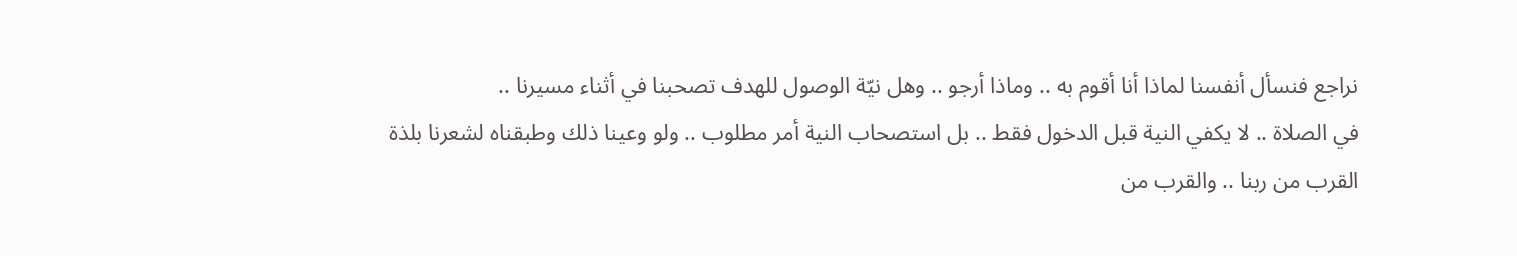نراجع فنسأل أنفسنا لماذا أنا أقوم به .. وماذا أرجو .. وهل نيّة الوصول للهدف تصحبنا في أثناء مسيرنا ..
في الصلاة .. لا يكفي النية قبل الدخول فقط .. بل استصحاب النية أمر مطلوب .. ولو وعينا ذلك وطبقناه لشعرنا بلذة القرب من ربنا .. والقرب من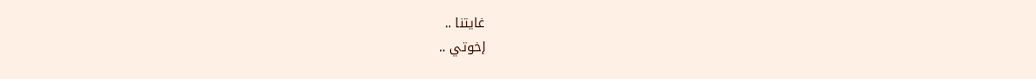غايتنا ..
إخوتي ..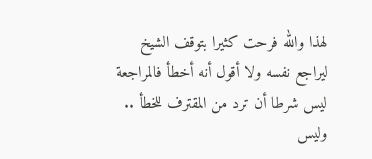لهذا والله فرحت كثيرا بتوقف الشيخ ليراجع نفسه ولا أقول أنه أخطأ فالمراجعة ليس شرطا أن ترد من المقترف للخطأ .. وليس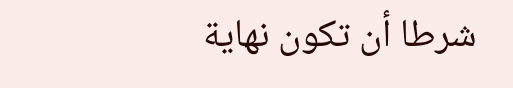شرطا أن تكون نهاية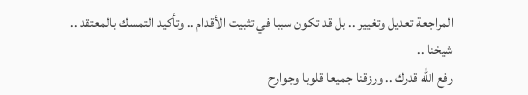المراجعة تعديل وتغيير .. بل قد تكون سببا في تثبيت الأقدام .. وتأكيد التمسك بالمعتقد ..
شيخنا ..
رفع الله قدرك .. ورزقنا جميعا قلوبا وجوارح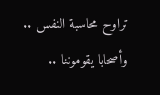تراوح محاسبة النفس .. وأصحابا يقوموننا ..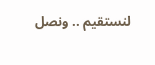لنستقيم .. ونصل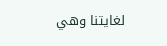لغايتنا وهي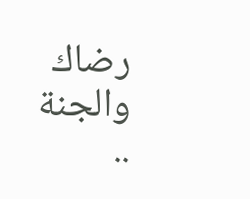رضاك والجنة ..